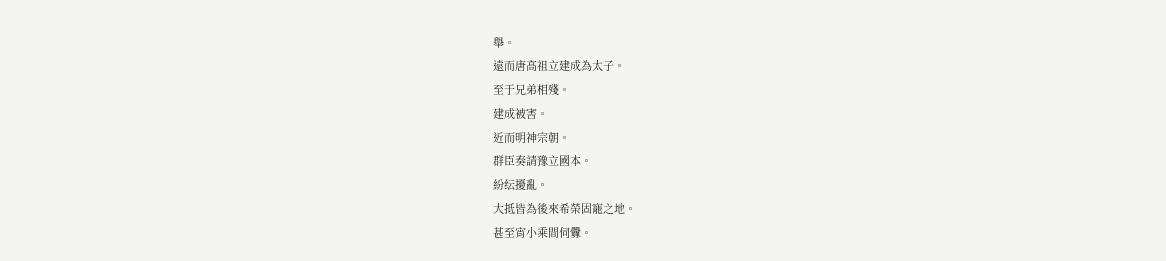舉。
遠而唐高祖立建成為太子。
至于兄弟相殘。
建成被害。
近而明神宗朝。
群臣奏請豫立國本。
紛纭擾亂。
大抵皆為後來希榮固寵之地。
甚至宵小乘間伺釁。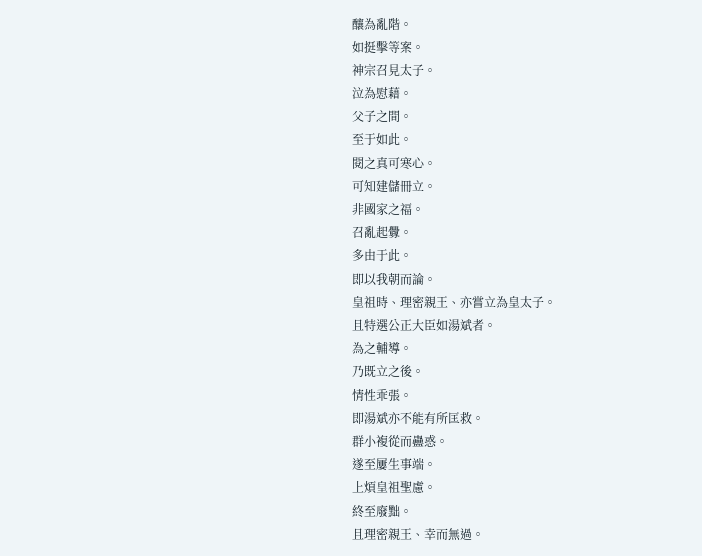釀為亂階。
如挺擊等案。
神宗召見太子。
泣為慰藉。
父子之間。
至于如此。
閱之真可寒心。
可知建儲冊立。
非國家之福。
召亂起釁。
多由于此。
即以我朝而論。
皇祖時、理密親王、亦嘗立為皇太子。
且特選公正大臣如湯斌者。
為之輔導。
乃既立之後。
情性乖張。
即湯斌亦不能有所匡救。
群小複從而蠱惑。
遂至屢生事端。
上煩皇祖聖慮。
終至廢黜。
且理密親王、幸而無過。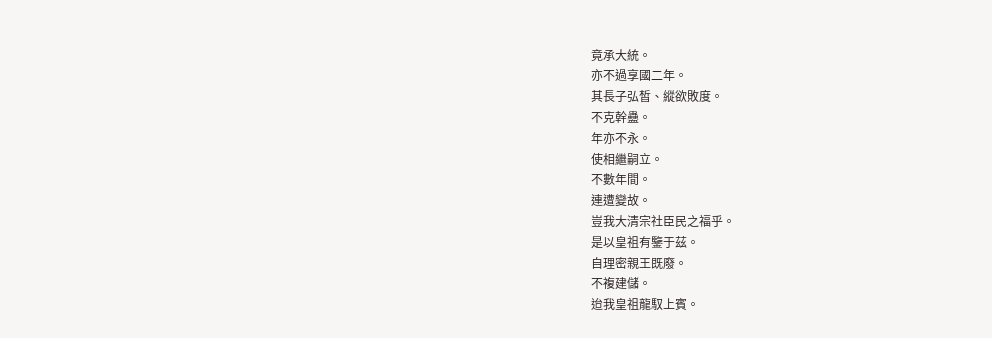竟承大統。
亦不過享國二年。
其長子弘皙、縱欲敗度。
不克幹蠱。
年亦不永。
使相繼嗣立。
不數年間。
連遭變故。
豈我大清宗社臣民之福乎。
是以皇祖有鑒于茲。
自理密親王既廢。
不複建儲。
迨我皇祖龍馭上賓。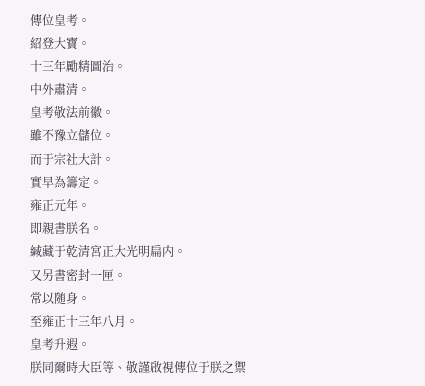傳位皇考。
紹登大寶。
十三年勵精圖治。
中外肅清。
皇考敬法前徽。
雖不豫立儲位。
而于宗社大計。
實早為籌定。
雍正元年。
即親書朕名。
緘藏于乾清宮正大光明扁内。
又另書密封一匣。
常以随身。
至雍正十三年八月。
皇考升遐。
朕同爾時大臣等、敬謹啟視傳位于朕之禦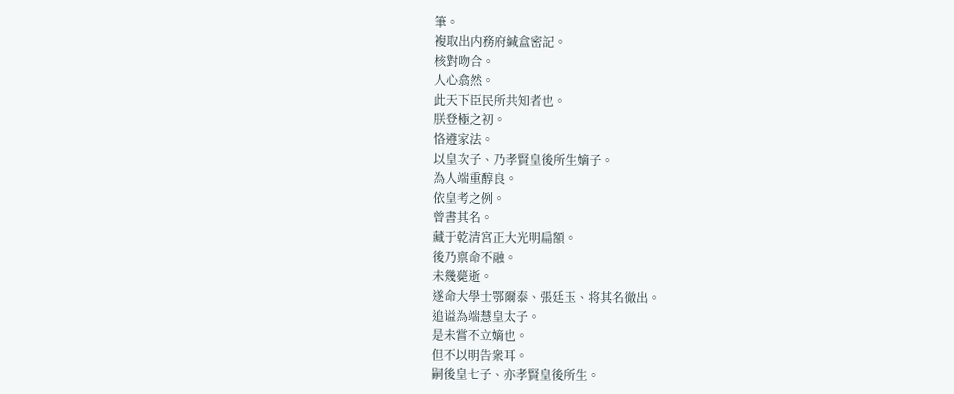筆。
複取出内務府緘盒密記。
核對吻合。
人心翕然。
此天下臣民所共知者也。
朕登極之初。
恪遵家法。
以皇次子、乃孝賢皇後所生嫡子。
為人端重醇良。
依皇考之例。
曾書其名。
藏于乾清宮正大光明扁額。
後乃禀命不融。
未幾薨逝。
遂命大學士鄂爾泰、張廷玉、将其名徹出。
追谥為端慧皇太子。
是未嘗不立嫡也。
但不以明告衆耳。
嗣後皇七子、亦孝賢皇後所生。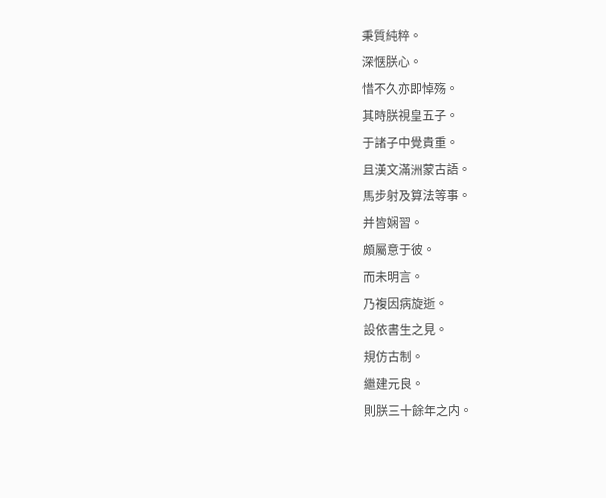秉質純粹。
深惬朕心。
惜不久亦即悼殇。
其時朕視皇五子。
于諸子中覺貴重。
且漢文滿洲蒙古語。
馬步射及算法等事。
并皆娴習。
頗屬意于彼。
而未明言。
乃複因病旋逝。
設依書生之見。
規仿古制。
繼建元良。
則朕三十餘年之内。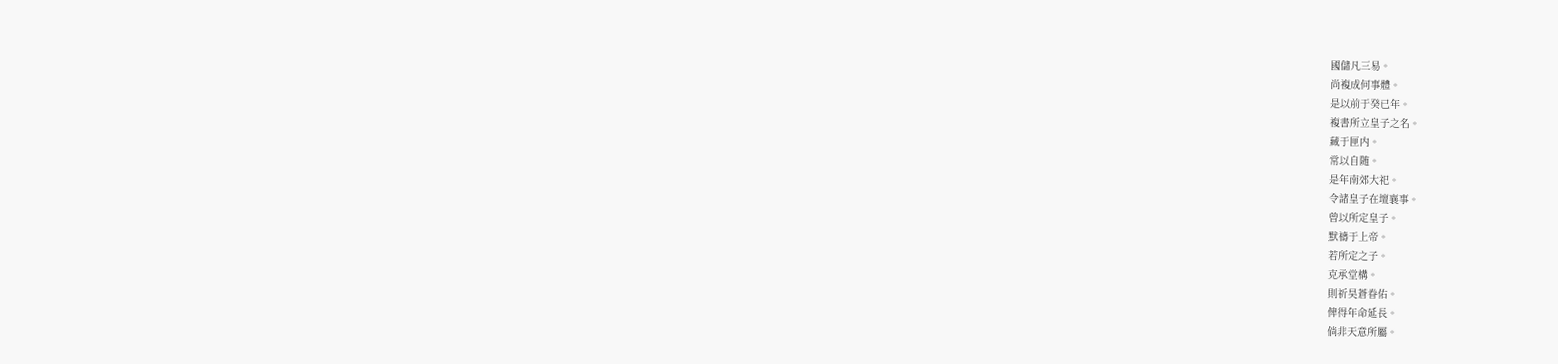國儲凡三易。
尚複成何事體。
是以前于癸已年。
複書所立皇子之名。
藏于匣内。
常以自随。
是年南郊大祀。
令諸皇子在壇襄事。
曾以所定皇子。
默禱于上帝。
若所定之子。
克承堂構。
則祈昊蒼眷佑。
俾得年命延長。
倘非天意所屬。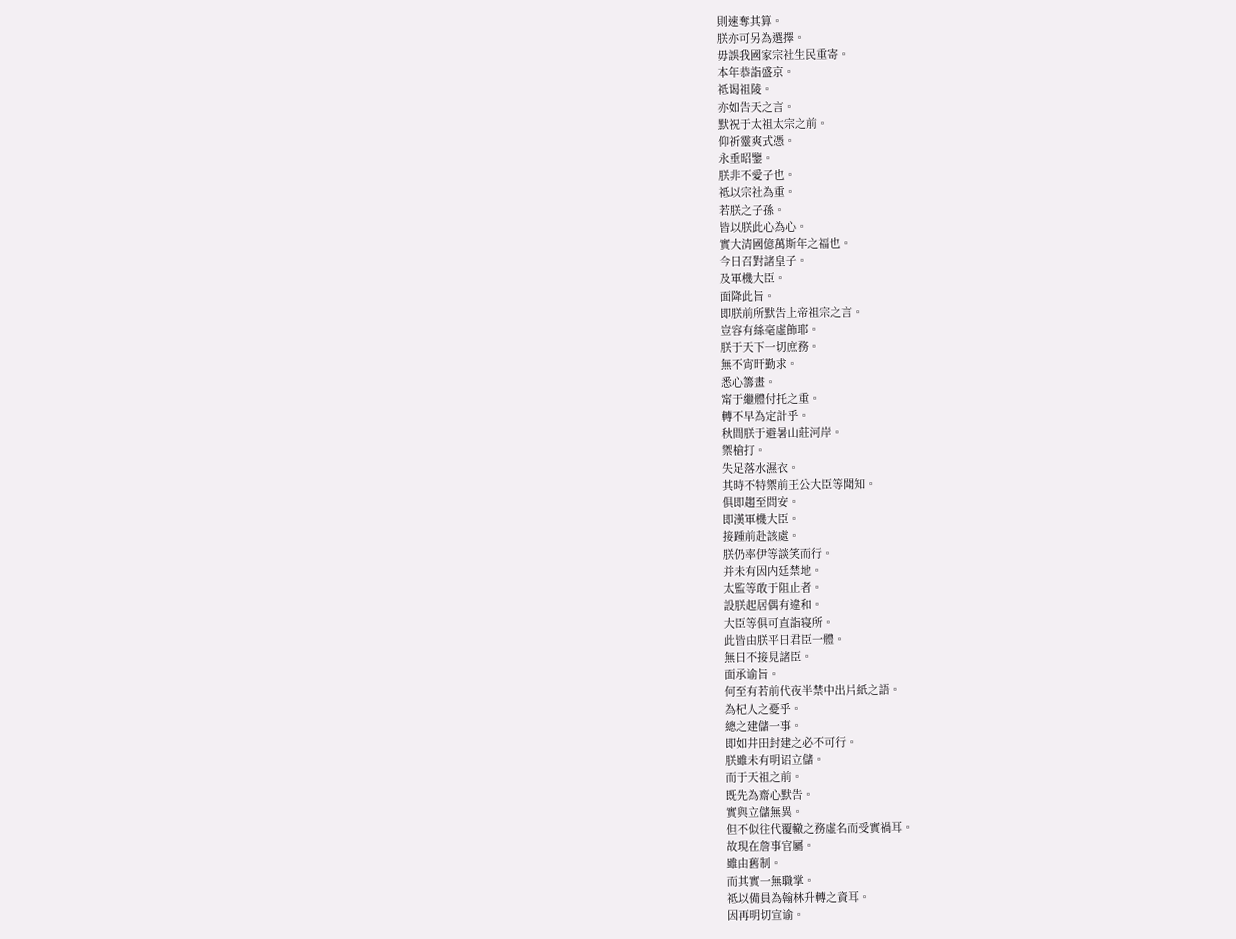則速奪其算。
朕亦可另為選擇。
毋誤我國家宗社生民重寄。
本年恭詣盛京。
祗谒祖陵。
亦如告天之言。
默祝于太祖太宗之前。
仰祈靈爽式憑。
永垂昭鑒。
朕非不愛子也。
祗以宗社為重。
若朕之子孫。
皆以朕此心為心。
實大清國億萬斯年之福也。
今日召對諸皇子。
及軍機大臣。
面降此旨。
即朕前所默告上帝祖宗之言。
豈容有絲毫虛飾耶。
朕于天下一切庶務。
無不宵旰勤求。
悉心籌畫。
甯于繼體付托之重。
轉不早為定計乎。
秋間朕于避暑山莊河岸。
禦槍打。
失足落水濕衣。
其時不特禦前王公大臣等聞知。
俱即趨至問安。
即漢軍機大臣。
接踵前赴該處。
朕仍率伊等談笑而行。
并未有因内廷禁地。
太監等敢于阻止者。
設朕起居偶有違和。
大臣等俱可直詣寝所。
此皆由朕平日君臣一體。
無日不接見諸臣。
面承谕旨。
何至有若前代夜半禁中出片紙之語。
為杞人之憂乎。
總之建儲一事。
即如井田封建之必不可行。
朕雖未有明诏立儲。
而于天祖之前。
既先為齋心默告。
實與立儲無異。
但不似往代覆轍之務虛名而受實禍耳。
故現在詹事官屬。
雖由舊制。
而其實一無職掌。
祗以備員為翰林升轉之資耳。
因再明切宣谕。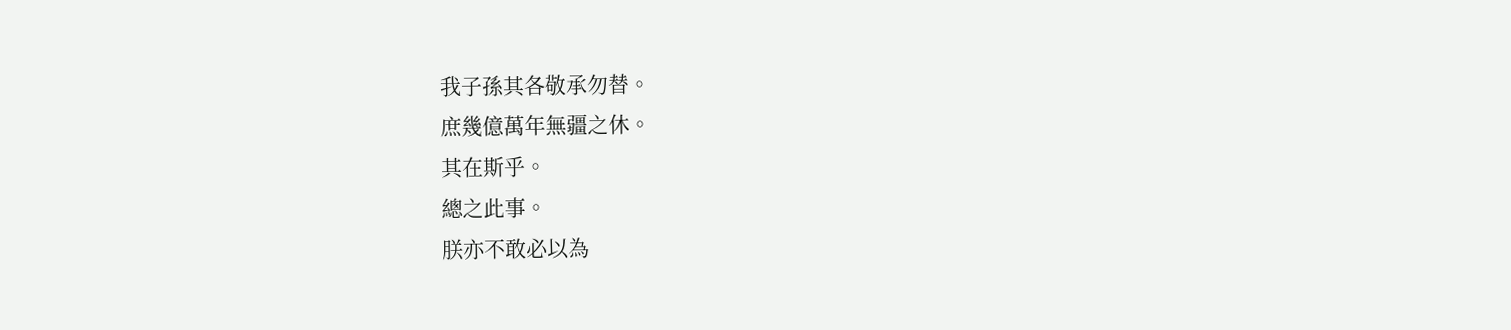我子孫其各敬承勿替。
庶幾億萬年無疆之休。
其在斯乎。
總之此事。
朕亦不敢必以為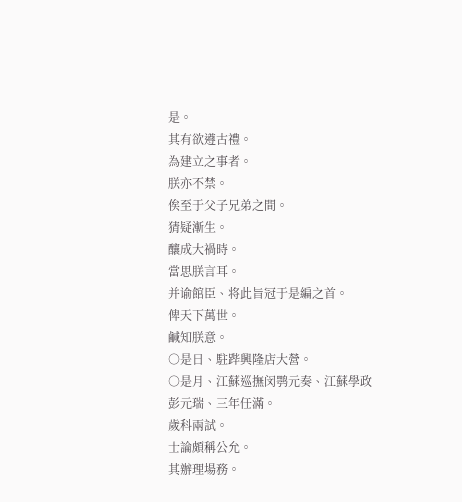是。
其有欲遵古禮。
為建立之事者。
朕亦不禁。
俟至于父子兄弟之間。
猜疑漸生。
釀成大禍時。
當思朕言耳。
并谕館臣、将此旨冠于是編之首。
俾天下萬世。
鹹知朕意。
○是日、駐跸興隆店大營。
○是月、江蘇巡撫闵鹗元奏、江蘇學政彭元瑞、三年任滿。
歲科兩試。
士論頗稱公允。
其辦理場務。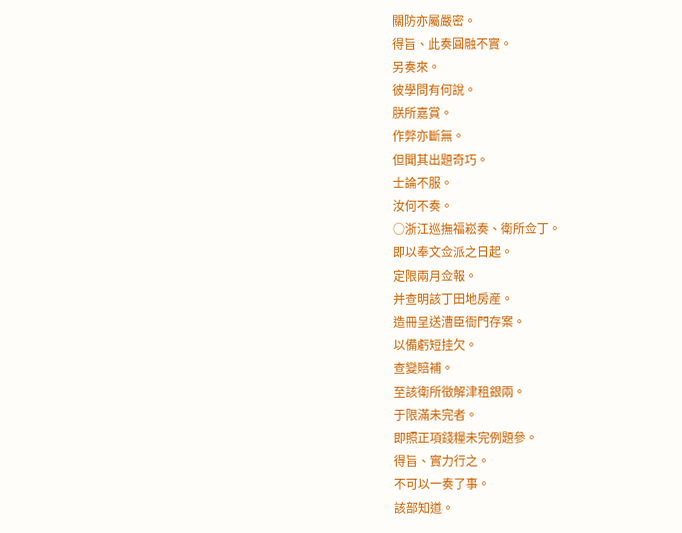關防亦屬嚴密。
得旨、此奏圓融不實。
另奏來。
彼學問有何說。
朕所嘉賞。
作弊亦斷無。
但聞其出題奇巧。
士論不服。
汝何不奏。
○浙江巡撫福崧奏、衛所佥丁。
即以奉文佥派之日起。
定限兩月佥報。
并查明該丁田地房産。
造冊呈送漕臣衙門存案。
以備虧短挂欠。
查變賠補。
至該衛所徵解津租銀兩。
于限滿未完者。
即照正項錢糧未完例題參。
得旨、實力行之。
不可以一奏了事。
該部知道。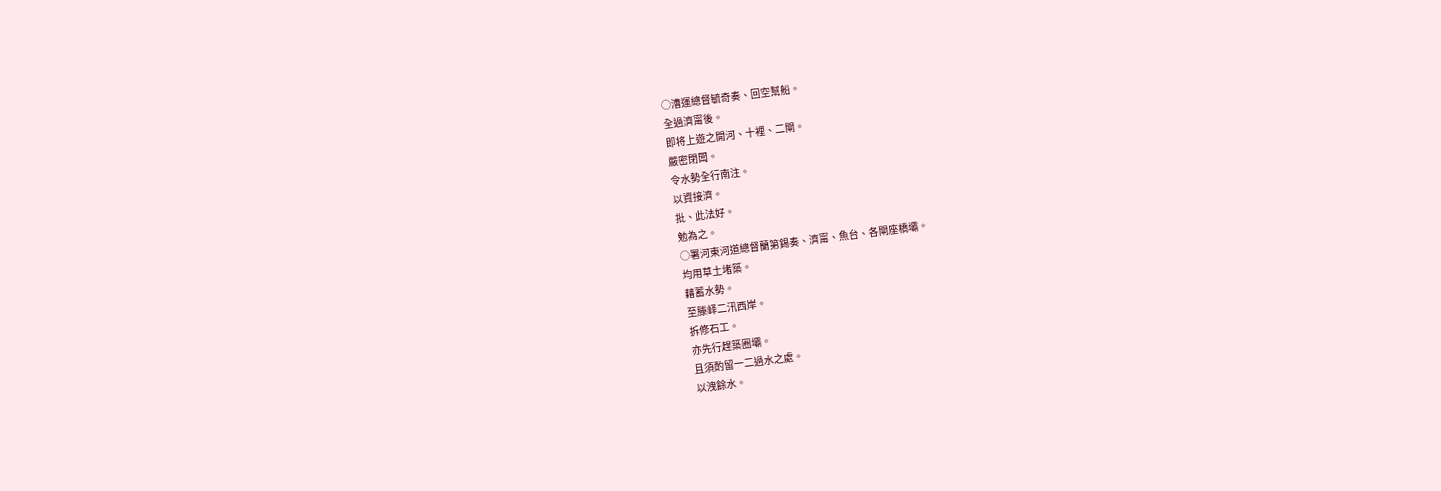○漕運總督毓奇奏、回空幫船。
全過濟甯後。
即将上遊之開河、十裡、二閘。
嚴密閉闆。
令水勢全行南注。
以資接濟。
批、此法好。
勉為之。
○署河東河道總督蘭第錫奏、濟甯、魚台、各閘座橋壩。
均用草土堵築。
藉蓄水勢。
至滕峄二汛西岸。
拆修石工。
亦先行趕築圈壩。
且須酌留一二過水之處。
以洩餘水。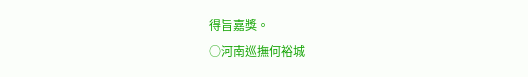得旨嘉獎。
○河南巡撫何裕城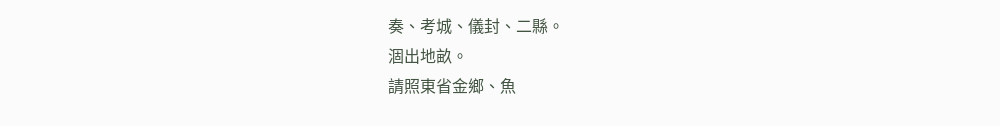奏、考城、儀封、二縣。
涸出地畝。
請照東省金鄉、魚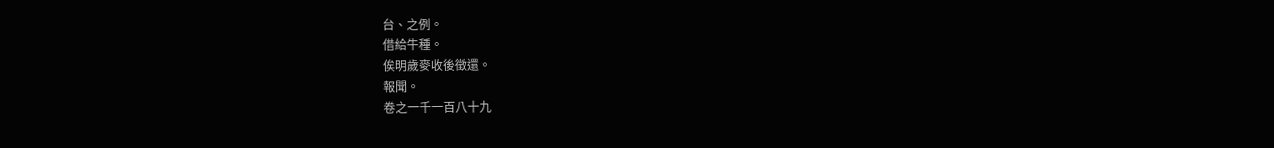台、之例。
借給牛種。
俟明歲麥收後徵還。
報聞。
卷之一千一百八十九